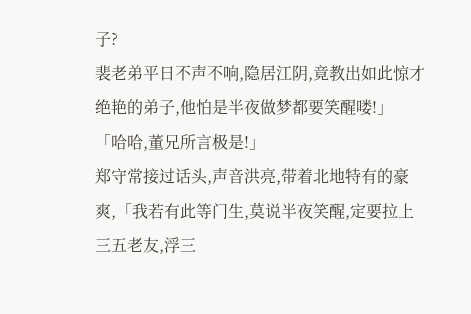子?
裴老弟平日不声不响,隐居江阴,竟教出如此惊才绝艳的弟子,他怕是半夜做梦都要笑醒喽!」
「哈哈,董兄所言极是!」
郑守常接过话头,声音洪亮,带着北地特有的豪爽,「我若有此等门生,莫说半夜笑醒,定要拉上三五老友,浮三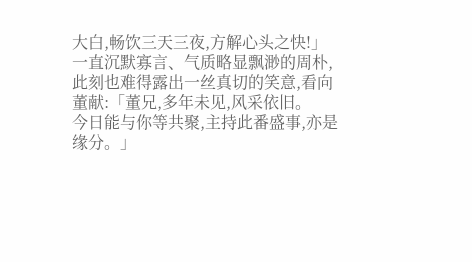大白,畅饮三天三夜,方解心头之快!」
一直沉默寡言、气质略显飘渺的周朴,此刻也难得露出一丝真切的笑意,看向董献:「董兄,多年未见,风采依旧。
今日能与你等共聚,主持此番盛事,亦是缘分。」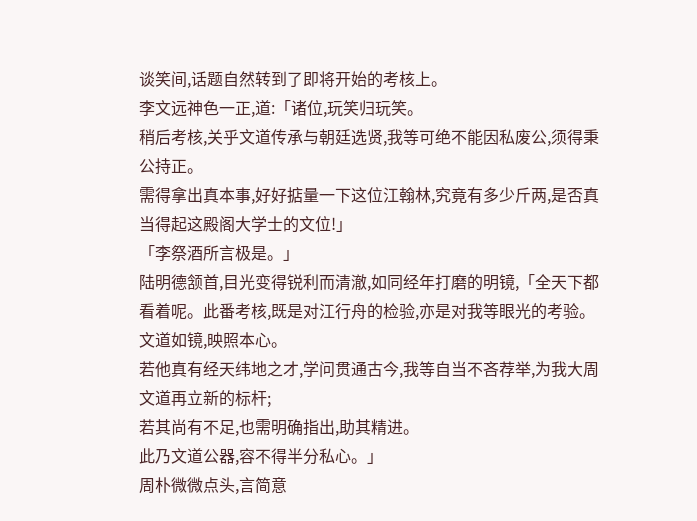谈笑间,话题自然转到了即将开始的考核上。
李文远神色一正,道:「诸位,玩笑归玩笑。
稍后考核,关乎文道传承与朝廷选贤,我等可绝不能因私废公,须得秉公持正。
需得拿出真本事,好好掂量一下这位江翰林,究竟有多少斤两,是否真当得起这殿阁大学士的文位!」
「李祭酒所言极是。」
陆明德颔首,目光变得锐利而清澈,如同经年打磨的明镜,「全天下都看着呢。此番考核,既是对江行舟的检验,亦是对我等眼光的考验。
文道如镜,映照本心。
若他真有经天纬地之才,学问贯通古今,我等自当不吝荐举,为我大周文道再立新的标杆;
若其尚有不足,也需明确指出,助其精进。
此乃文道公器,容不得半分私心。」
周朴微微点头,言简意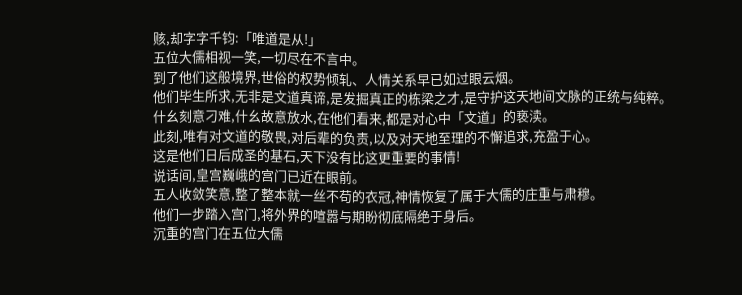赅,却字字千钧:「唯道是从!」
五位大儒相视一笑,一切尽在不言中。
到了他们这般境界,世俗的权势倾轧、人情关系早已如过眼云烟。
他们毕生所求,无非是文道真谛,是发掘真正的栋梁之才,是守护这天地间文脉的正统与纯粹。
什幺刻意刁难,什幺故意放水,在他们看来,都是对心中「文道」的亵渎。
此刻,唯有对文道的敬畏,对后辈的负责,以及对天地至理的不懈追求,充盈于心。
这是他们日后成圣的基石,天下没有比这更重要的事情!
说话间,皇宫巍峨的宫门已近在眼前。
五人收敛笑意,整了整本就一丝不苟的衣冠,神情恢复了属于大儒的庄重与肃穆。
他们一步踏入宫门,将外界的喧嚣与期盼彻底隔绝于身后。
沉重的宫门在五位大儒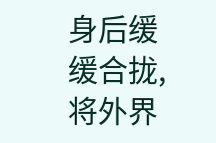身后缓缓合拢,将外界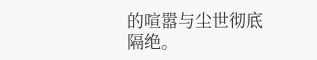的喧嚣与尘世彻底隔绝。